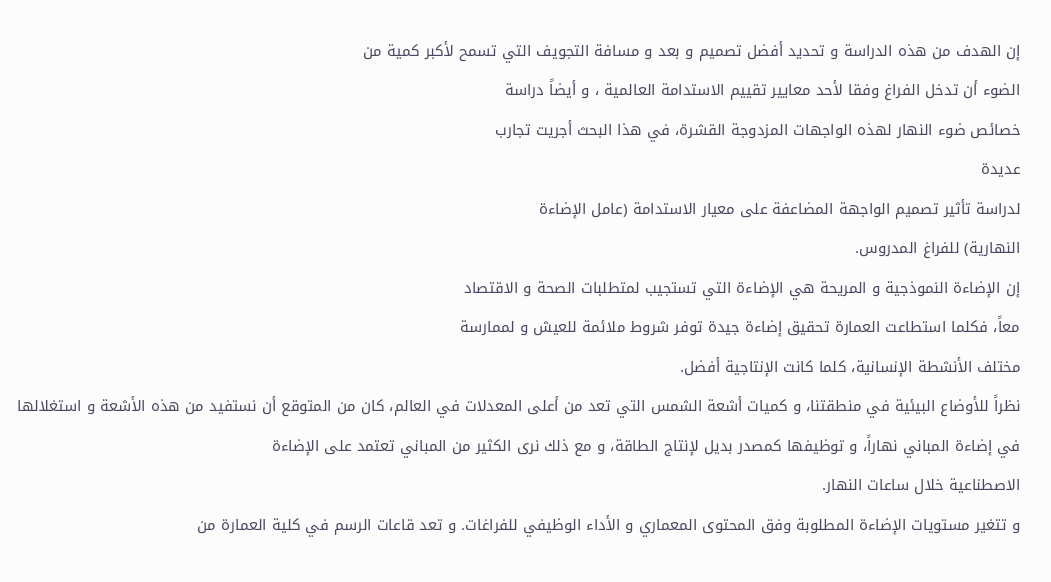إن الهدف من هذه الدراسة و تحديد أفضل تصميم و بعد و مسافة التجويف التي تسمح لأكبر كمية من
الضوء أن تدخل الفراغ وفقا لأحد معايير تقييم الاستدامة العالمية ، و أيضاً دراسة
خصائص ضوء النهار لهذه الواجهات المزدوجة القشرة، في هذا البحث أجريت تجارب
عديدة
لدراسة تأثير تصميم الواجهة المضاعفة على معيار الاستدامة (عامل الإضاءة
النهارية) للفراغ المدروس.
إن الإضاءة النموذجية و المريحة هي الإضاءة التي تستجيب لمتطلبات الصحة و الاقتصاد
معاً، فكلما استطاعت العمارة تحقيق إضاءة جيدة توفر شروط ملائمة للعيش و لممارسة
مختلف الأنشطة الإنسانية، كلما كانت الإنتاجية أفضل.
نظراً للأوضاع البيئية في منطقتنا، و كميات أشعة الشمس التي تعد من أعلى المعدلات في العالم، كان من المتوقع أن نستفيد من هذه الأشعة و استغلالها في إضاءة المباني نهاراً، و توظيفها كمصدر بديل لإنتاج الطاقة، و مع ذلك نرى الكثير من المباني تعتمد على الإضاءة
الاصطناعية خلال ساعات النهار.
و تتغير مستويات الإضاءة المطلوبة وفق المحتوى المعماري و الأداء الوظيفي للفراغات. و تعد قاعات الرسم في كلية العمارة من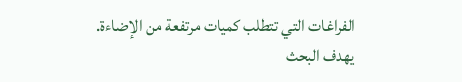الفراغات التي تتطلب كميات مرتفعة من الإضاءة.
يهدف البحث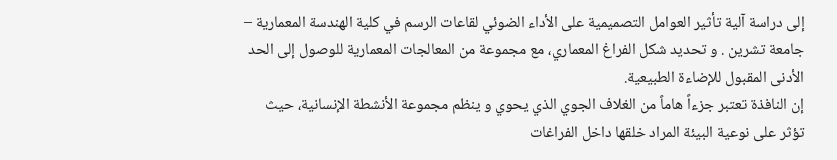إلى دراسة آلية تأثير العوامل التصميمية على الأداء الضوئي لقاعات الرسم في كلية الهندسة المعمارية – جامعة تشرين . و تحديد شكل الفراغ المعماري، مع مجموعة من المعالجات المعمارية للوصول إلى الحد الأدنى المقبول للإضاءة الطبيعية.
إن النافذة تعتبر جزءاً هاماً من الغلاف الجوي الذي يحوي و ينظم مجموعة الأنشطة الإنسانية، حيث تؤثر على نوعية البيئة المراد خلقها داخل الفراغات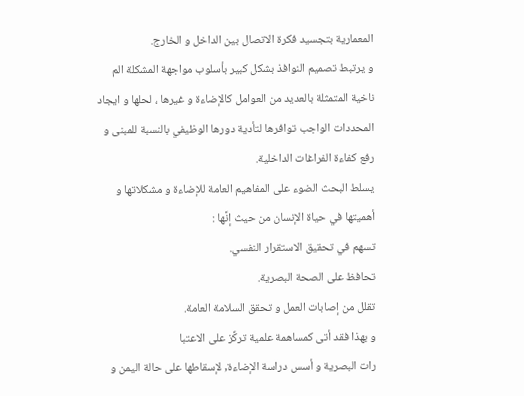المعمارية بتجسيد فكرة الاتصال بين الداخل و الخارج.
و يرتبط تصميم النوافذ بشكل كبير بأسلوب مواجهة المشكلة الم
ناخية المتمثلة بالعديد من العوامل كالإضاءة و غيرها ، لحلها و ايجاد المحددات الواجب توافرها لتأدية دورها الوظيفي بالنسبة للمبنى و رفع كفاءة الفراغات الداخلية.
يسلط البحث الضوء على المفاهيم العامة للإضاءة و مشكلاتها و أهميتها في حياة الإنسان من حيث إنَّها :
تسهم في تحقيق الاستقرار النفسي.
تحافظ على الصحة البصرية.
تقلل من إصابات العمل و تحقق السلامة العامة.
و بهذا فقد أتى كمساهمة علمية تركِّز على الاعتبا
رات البصرية و أسس دراسة الإضاءة, لإسقاطها على حالة اليمن و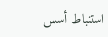استنباط أسس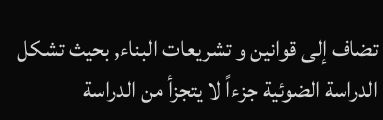تضاف إلى قوانين و تشريعات البناء, بحيث تشكل الدراسة الضوئية جزءاً لا يتجزأ من الدراسة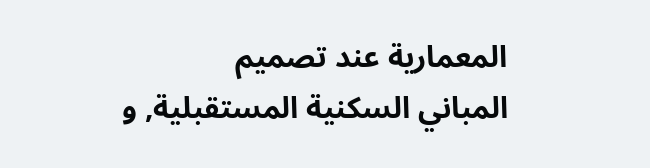المعمارية عند تصميم
المباني السكنية المستقبلية, و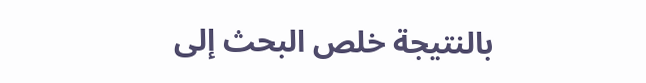بالنتيجة خلص البحث إلى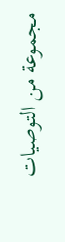مجموعة من التوصيات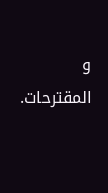و المقترحات.